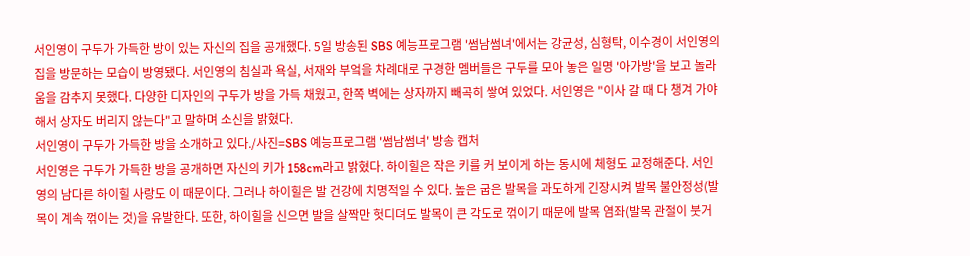서인영이 구두가 가득한 방이 있는 자신의 집을 공개했다. 5일 방송된 SBS 예능프로그램 '썸남썸녀'에서는 강균성, 심형탁, 이수경이 서인영의 집을 방문하는 모습이 방영됐다. 서인영의 침실과 욕실, 서재와 부엌을 차례대로 구경한 멤버들은 구두를 모아 놓은 일명 '아가방'을 보고 놀라움을 감추지 못했다. 다양한 디자인의 구두가 방을 가득 채웠고, 한쪽 벽에는 상자까지 빼곡히 쌓여 있었다. 서인영은 "이사 갈 때 다 챙겨 가야 해서 상자도 버리지 않는다"고 말하며 소신을 밝혔다.
서인영이 구두가 가득한 방을 소개하고 있다./사진=SBS 예능프로그램 '썸남썸녀' 방송 캡처
서인영은 구두가 가득한 방을 공개하면 자신의 키가 158cm라고 밝혔다. 하이힐은 작은 키를 커 보이게 하는 동시에 체형도 교정해준다. 서인영의 남다른 하이힐 사랑도 이 때문이다. 그러나 하이힐은 발 건강에 치명적일 수 있다. 높은 굽은 발목을 과도하게 긴장시켜 발목 불안정성(발목이 계속 꺾이는 것)을 유발한다. 또한, 하이힐을 신으면 발을 살짝만 헛디뎌도 발목이 큰 각도로 꺾이기 때문에 발목 염좌(발목 관절이 붓거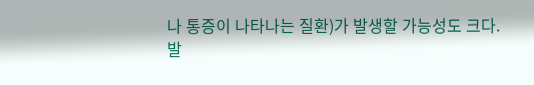나 통증이 나타나는 질환)가 발생할 가능성도 크다.
발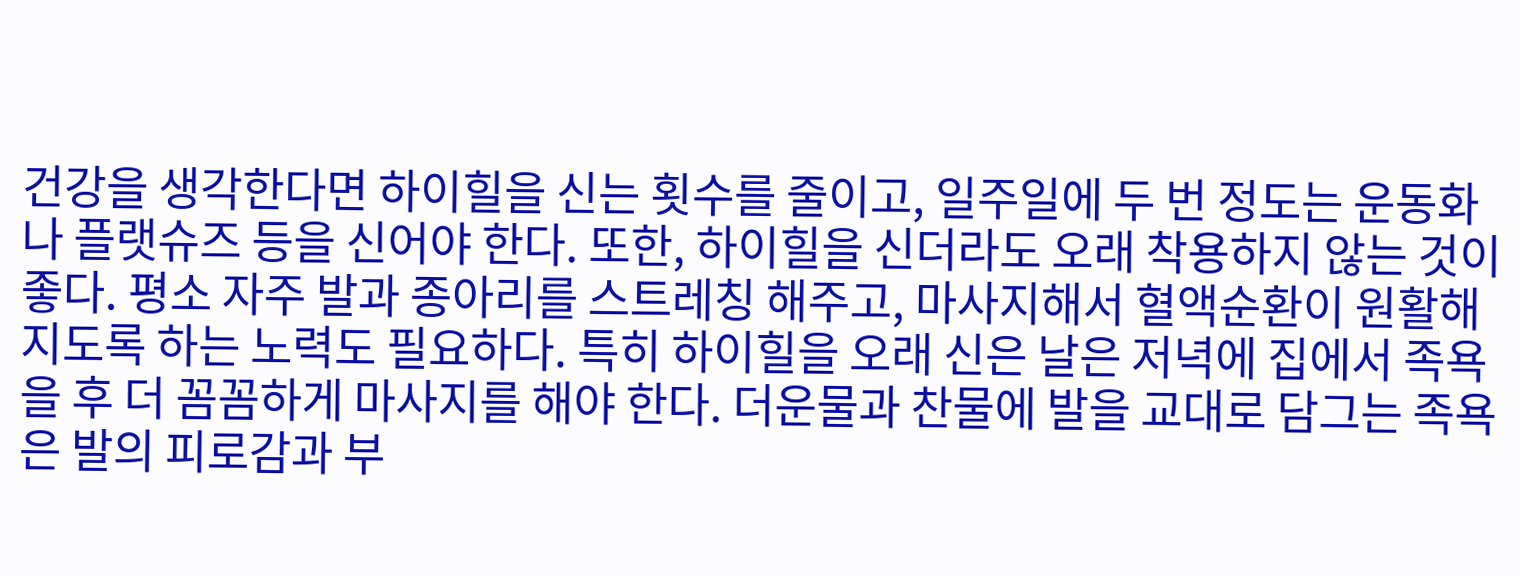건강을 생각한다면 하이힐을 신는 횟수를 줄이고, 일주일에 두 번 정도는 운동화나 플랫슈즈 등을 신어야 한다. 또한, 하이힐을 신더라도 오래 착용하지 않는 것이 좋다. 평소 자주 발과 종아리를 스트레칭 해주고, 마사지해서 혈액순환이 원활해지도록 하는 노력도 필요하다. 특히 하이힐을 오래 신은 날은 저녁에 집에서 족욕을 후 더 꼼꼼하게 마사지를 해야 한다. 더운물과 찬물에 발을 교대로 담그는 족욕은 발의 피로감과 부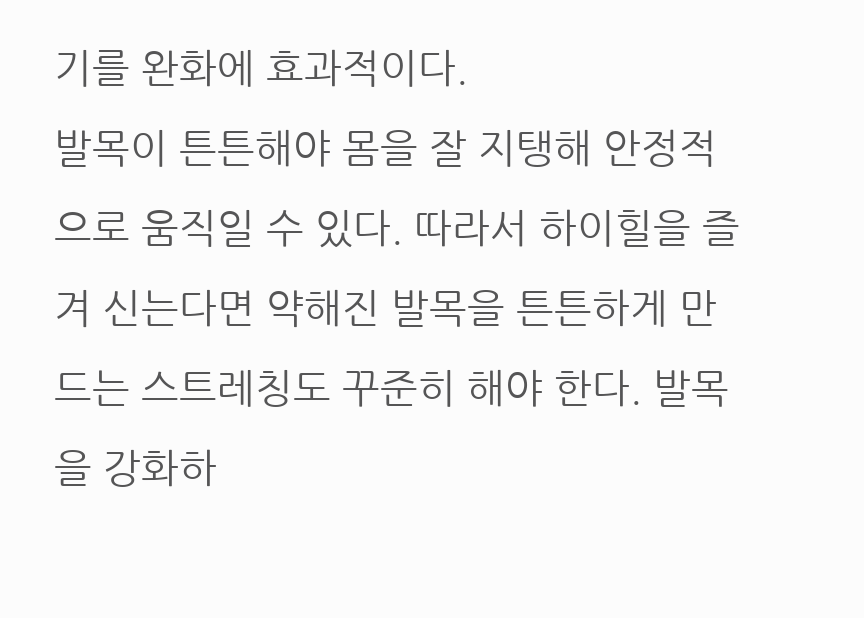기를 완화에 효과적이다.
발목이 튼튼해야 몸을 잘 지탱해 안정적으로 움직일 수 있다. 따라서 하이힐을 즐겨 신는다면 약해진 발목을 튼튼하게 만드는 스트레칭도 꾸준히 해야 한다. 발목을 강화하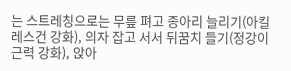는 스트레칭으로는 무릎 펴고 종아리 늘리기(아킬레스건 강화), 의자 잡고 서서 뒤꿈치 들기(정강이 근력 강화), 앉아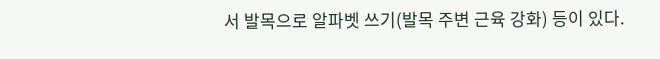서 발목으로 알파벳 쓰기(발목 주변 근육 강화) 등이 있다.